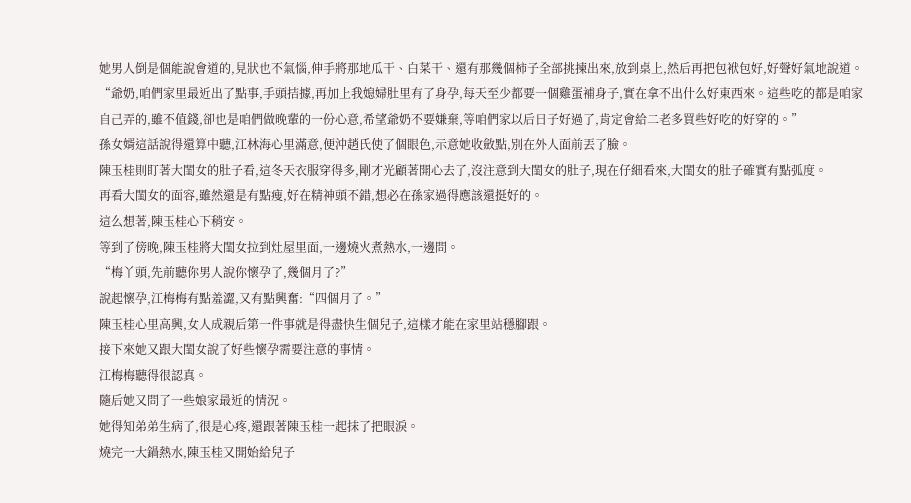她男人倒是個能說會道的,見狀也不氣惱,伸手將那地瓜干、白菜干、還有那幾個柿子全部挑揀出來,放到桌上,然后再把包袱包好,好聲好氣地說道。
“爺奶,咱們家里最近出了點事,手頭拮據,再加上我媳婦肚里有了身孕,每天至少都要一個雞蛋補身子,實在拿不出什么好東西來。這些吃的都是咱家自己弄的,雖不值錢,卻也是咱們做晚輩的一份心意,希望爺奶不要嫌棄,等咱們家以后日子好過了,肯定會給二老多買些好吃的好穿的。”
孫女婿這話說得還算中聽,江林海心里滿意,便沖趙氏使了個眼色,示意她收斂點,別在外人面前丟了臉。
陳玉桂則盯著大閨女的肚子看,這冬天衣服穿得多,剛才光顧著開心去了,沒注意到大閨女的肚子,現在仔細看來,大閨女的肚子確實有點弧度。
再看大閨女的面容,雖然還是有點瘦,好在精神頭不錯,想必在孫家過得應該還挺好的。
這么想著,陳玉桂心下稍安。
等到了傍晚,陳玉桂將大閨女拉到灶屋里面,一邊燒火煮熱水,一邊問。
“梅丫頭,先前聽你男人說你懷孕了,幾個月了?”
說起懷孕,江梅梅有點羞澀,又有點興奮:“四個月了。”
陳玉桂心里高興,女人成親后第一件事就是得盡快生個兒子,這樣才能在家里站穩腳跟。
接下來她又跟大閨女說了好些懷孕需要注意的事情。
江梅梅聽得很認真。
隨后她又問了一些娘家最近的情況。
她得知弟弟生病了,很是心疼,還跟著陳玉桂一起抹了把眼淚。
燒完一大鍋熱水,陳玉桂又開始給兒子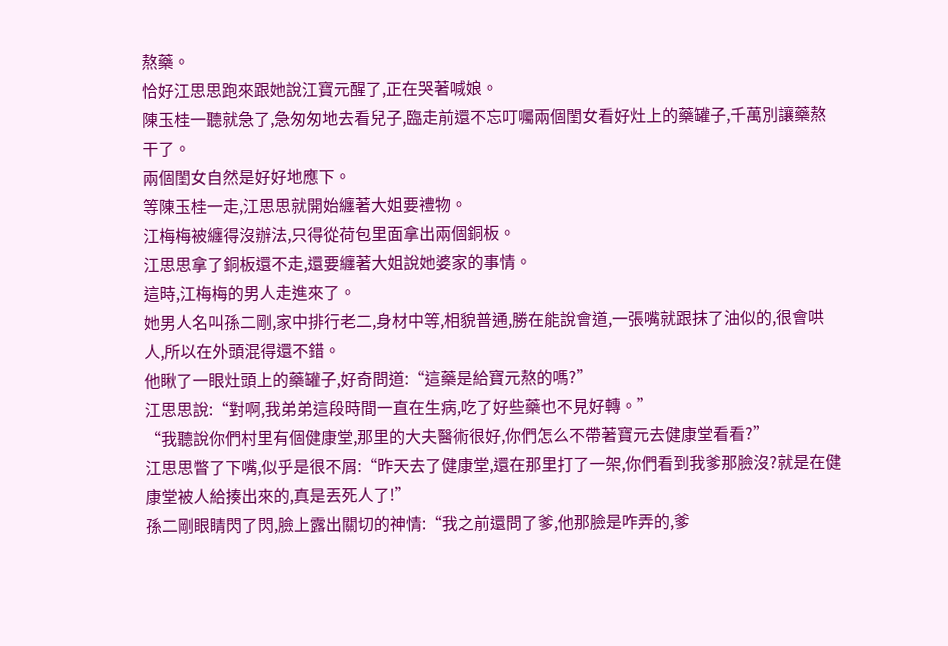熬藥。
恰好江思思跑來跟她說江寶元醒了,正在哭著喊娘。
陳玉桂一聽就急了,急匆匆地去看兒子,臨走前還不忘叮囑兩個閨女看好灶上的藥罐子,千萬別讓藥熬干了。
兩個閨女自然是好好地應下。
等陳玉桂一走,江思思就開始纏著大姐要禮物。
江梅梅被纏得沒辦法,只得從荷包里面拿出兩個銅板。
江思思拿了銅板還不走,還要纏著大姐說她婆家的事情。
這時,江梅梅的男人走進來了。
她男人名叫孫二剛,家中排行老二,身材中等,相貌普通,勝在能說會道,一張嘴就跟抹了油似的,很會哄人,所以在外頭混得還不錯。
他瞅了一眼灶頭上的藥罐子,好奇問道:“這藥是給寶元熬的嗎?”
江思思說:“對啊,我弟弟這段時間一直在生病,吃了好些藥也不見好轉。”
“我聽說你們村里有個健康堂,那里的大夫醫術很好,你們怎么不帶著寶元去健康堂看看?”
江思思瞥了下嘴,似乎是很不屑:“昨天去了健康堂,還在那里打了一架,你們看到我爹那臉沒?就是在健康堂被人給揍出來的,真是丟死人了!”
孫二剛眼睛閃了閃,臉上露出關切的神情:“我之前還問了爹,他那臉是咋弄的,爹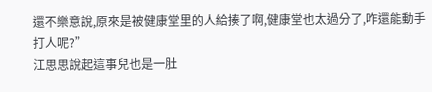還不樂意說,原來是被健康堂里的人給揍了啊,健康堂也太過分了,咋還能動手打人呢?”
江思思說起這事兒也是一肚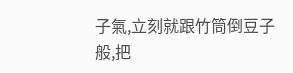子氣,立刻就跟竹筒倒豆子般,把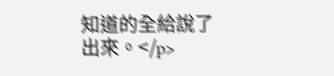知道的全給說了出來。</p>